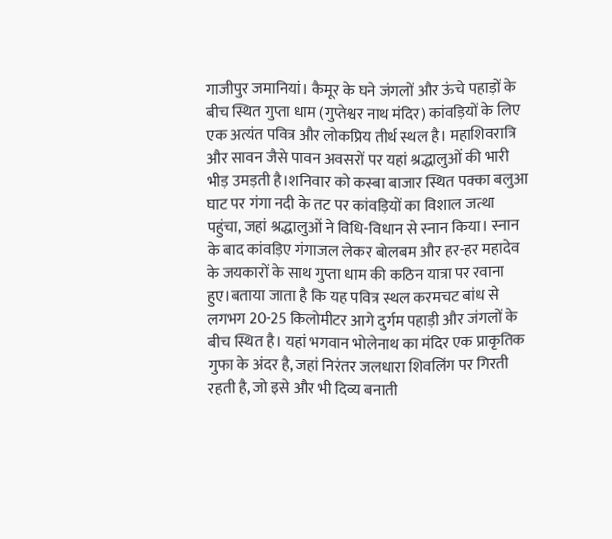गाजीपुर जमानियां। कैमूर के घने जंगलों और ऊंचे पहाड़ों के बीच स्थित गुप्ता धाम (गुप्तेश्वर नाथ मंदिर) कांवड़ियों के लिए एक अत्यंत पवित्र और लोकप्रिय तीर्थ स्थल है। महाशिवरात्रि और सावन जैसे पावन अवसरों पर यहां श्रद्धालुओं की भारी भीड़ उमड़ती है।शनिवार को कस्बा बाजार स्थित पक्का बलुआ घाट पर गंगा नदी के तट पर कांवड़ियों का विशाल जत्था पहुंचा, जहां श्रद्धालुओं ने विधि-विधान से स्नान किया। स्नान के बाद कांवड़िए गंगाजल लेकर बोलबम और हर-हर महादेव के जयकारों के साथ गुप्ता धाम की कठिन यात्रा पर रवाना हुए।बताया जाता है कि यह पवित्र स्थल करमचट बांध से लगभग 20-25 किलोमीटर आगे दुर्गम पहाड़ी और जंगलों के बीच स्थित है। यहां भगवान भोलेनाथ का मंदिर एक प्राकृतिक गुफा के अंदर है, जहां निरंतर जलधारा शिवलिंग पर गिरती रहती है, जो इसे और भी दिव्य बनाती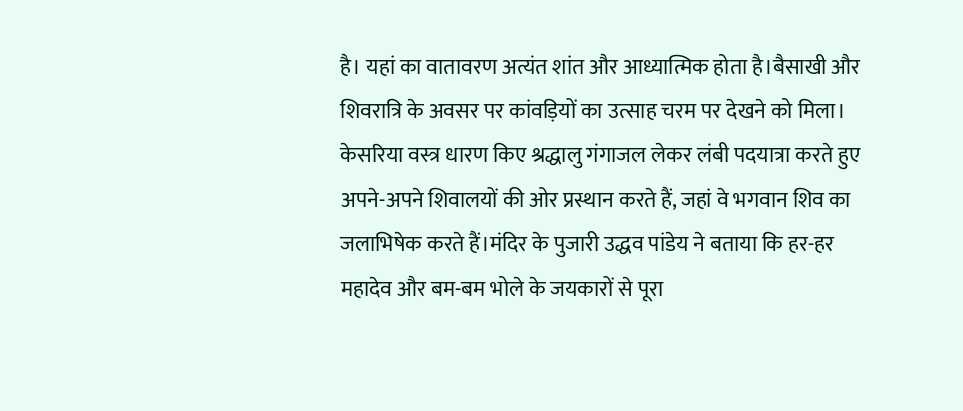है। यहां का वातावरण अत्यंत शांत और आध्यात्मिक होता है।बैसाखी और शिवरात्रि के अवसर पर कांवड़ियों का उत्साह चरम पर देखने को मिला। केसरिया वस्त्र धारण किए श्रद्धालु गंगाजल लेकर लंबी पदयात्रा करते हुए अपने-अपने शिवालयों की ओर प्रस्थान करते हैं, जहां वे भगवान शिव का जलाभिषेक करते हैं।मंदिर के पुजारी उद्धव पांडेय ने बताया कि हर-हर महादेव और बम-बम भोले के जयकारों से पूरा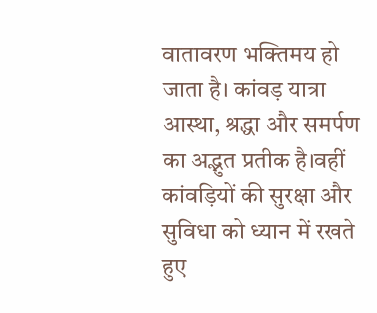वातावरण भक्तिमय हो जाता है। कांवड़ यात्रा आस्था, श्रद्धा और समर्पण का अद्भुत प्रतीक है।वहीं कांवड़ियों की सुरक्षा और सुविधा को ध्यान में रखते हुए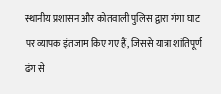स्थानीय प्रशासन और कोतवाली पुलिस द्वारा गंगा घाट पर व्यापक इंतजाम किए गए हैं, जिससे यात्रा शांतिपूर्ण ढंग से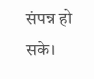संपन्न हो सके।